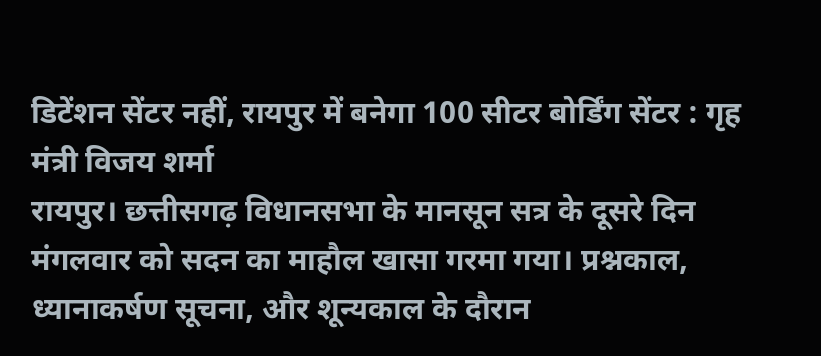डिटेंशन सेंटर नहीं, रायपुर में बनेगा 100 सीटर बोर्डिंग सेंटर : गृह मंत्री विजय शर्मा
रायपुर। छत्तीसगढ़ विधानसभा के मानसून सत्र के दूसरे दिन मंगलवार को सदन का माहौल खासा गरमा गया। प्रश्नकाल, ध्यानाकर्षण सूचना, और शून्यकाल के दौरान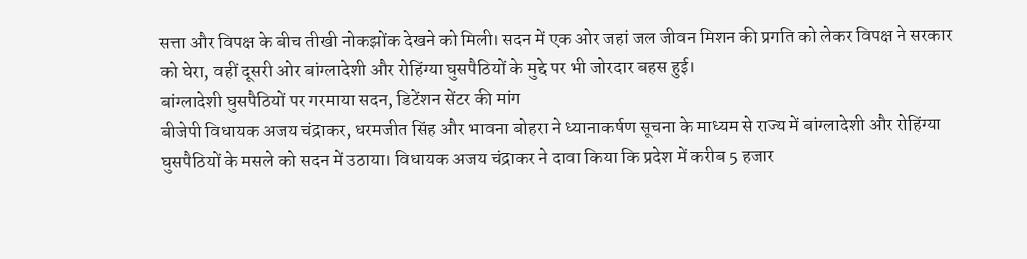सत्ता और विपक्ष के बीच तीखी नोकझोंक देखने को मिली। सदन में एक ओर जहां जल जीवन मिशन की प्रगति को लेकर विपक्ष ने सरकार को घेरा, वहीं दूसरी ओर बांग्लादेशी और रोहिंग्या घुसपैठियों के मुद्दे पर भी जोरदार बहस हुई।
बांग्लादेशी घुसपैठियों पर गरमाया सदन, डिटेंशन सेंटर की मांग
बीजेपी विधायक अजय चंद्राकर, धरमजीत सिंह और भावना बोहरा ने ध्यानाकर्षण सूचना के माध्यम से राज्य में बांग्लादेशी और रोहिंग्या घुसपैठियों के मसले को सदन में उठाया। विधायक अजय चंद्राकर ने दावा किया कि प्रदेश में करीब 5 हजार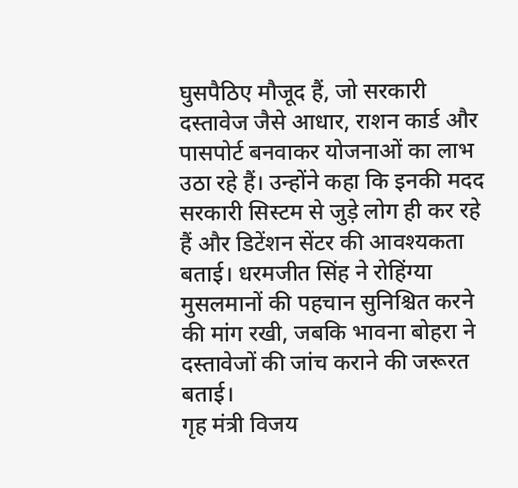घुसपैठिए मौजूद हैं, जो सरकारी दस्तावेज जैसे आधार, राशन कार्ड और पासपोर्ट बनवाकर योजनाओं का लाभ उठा रहे हैं। उन्होंने कहा कि इनकी मदद सरकारी सिस्टम से जुड़े लोग ही कर रहे हैं और डिटेंशन सेंटर की आवश्यकता बताई। धरमजीत सिंह ने रोहिंग्या मुसलमानों की पहचान सुनिश्चित करने की मांग रखी, जबकि भावना बोहरा ने दस्तावेजों की जांच कराने की जरूरत बताई।
गृह मंत्री विजय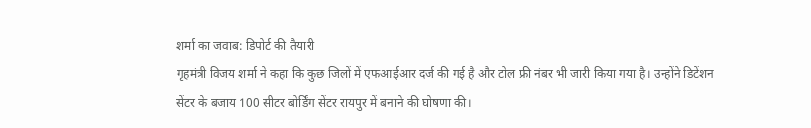शर्मा का जवाब: डिपोर्ट की तैयारी
गृहमंत्री विजय शर्मा ने कहा कि कुछ जिलों में एफआईआर दर्ज की गई है और टोल फ्री नंबर भी जारी किया गया है। उन्होंने डिटेंशन सेंटर के बजाय 100 सीटर बोर्डिंग सेंटर रायपुर में बनाने की घोषणा की।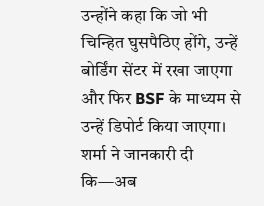उन्होंने कहा कि जो भी चिन्हित घुसपैठिए होंगे, उन्हें बोर्डिंग सेंटर में रखा जाएगा और फिर BSF के माध्यम से उन्हें डिपोर्ट किया जाएगा। शर्मा ने जानकारी दी कि—अब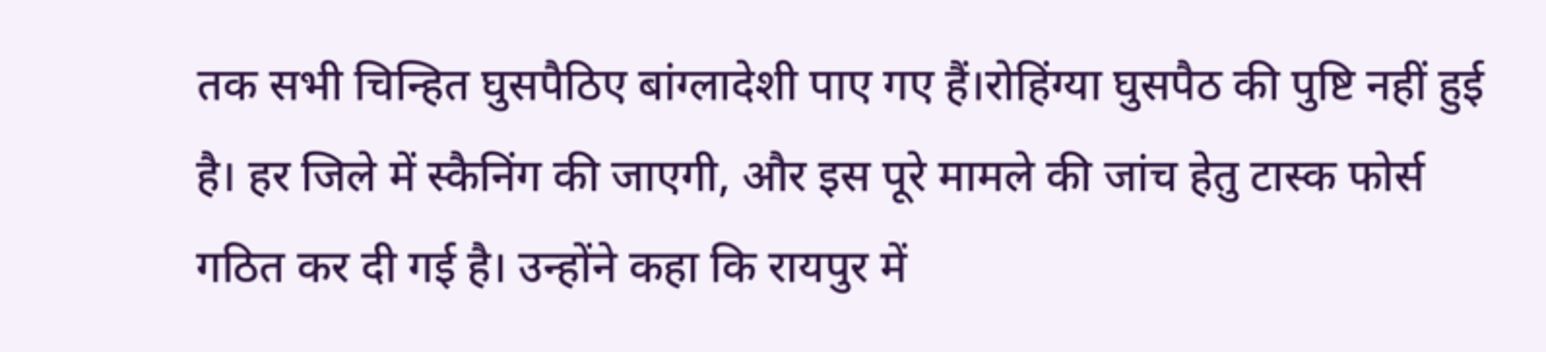तक सभी चिन्हित घुसपैठिए बांग्लादेशी पाए गए हैं।रोहिंग्या घुसपैठ की पुष्टि नहीं हुई है। हर जिले में स्कैनिंग की जाएगी, और इस पूरे मामले की जांच हेतु टास्क फोर्स गठित कर दी गई है। उन्होंने कहा कि रायपुर में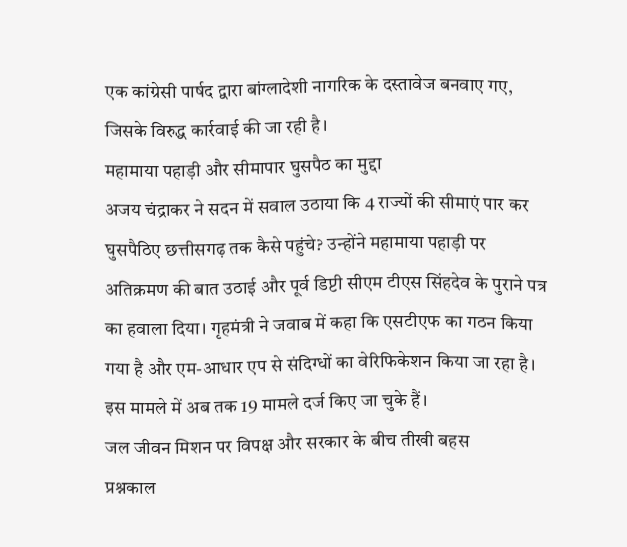एक कांग्रेसी पार्षद द्वारा बांग्लादेशी नागरिक के दस्तावेज बनवाए गए, जिसके विरुद्ध कार्रवाई की जा रही है।
महामाया पहाड़ी और सीमापार घुसपैठ का मुद्दा
अजय चंद्राकर ने सदन में सवाल उठाया कि 4 राज्यों की सीमाएं पार कर घुसपैठिए छत्तीसगढ़ तक कैसे पहुंचे? उन्होंने महामाया पहाड़ी पर अतिक्रमण की बात उठाई और पूर्व डिप्टी सीएम टीएस सिंहदेव के पुराने पत्र का हवाला दिया। गृहमंत्री ने जवाब में कहा कि एसटीएफ का गठन किया गया है और एम-आधार एप से संदिग्धों का वेरिफिकेशन किया जा रहा है। इस मामले में अब तक 19 मामले दर्ज किए जा चुके हैं।
जल जीवन मिशन पर विपक्ष और सरकार के बीच तीखी बहस
प्रश्नकाल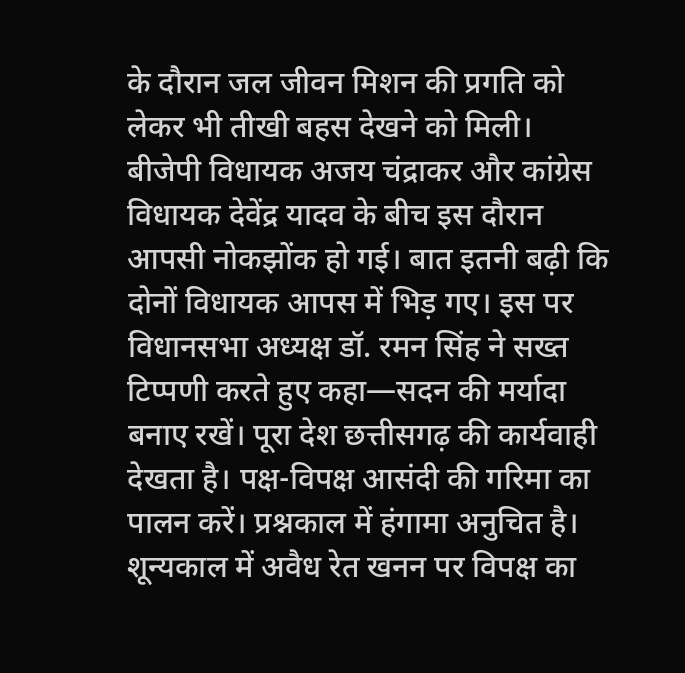के दौरान जल जीवन मिशन की प्रगति को लेकर भी तीखी बहस देखने को मिली।
बीजेपी विधायक अजय चंद्राकर और कांग्रेस विधायक देवेंद्र यादव के बीच इस दौरान आपसी नोकझोंक हो गई। बात इतनी बढ़ी कि दोनों विधायक आपस में भिड़ गए। इस पर विधानसभा अध्यक्ष डॉ. रमन सिंह ने सख्त टिप्पणी करते हुए कहा—सदन की मर्यादा बनाए रखें। पूरा देश छत्तीसगढ़ की कार्यवाही देखता है। पक्ष-विपक्ष आसंदी की गरिमा का पालन करें। प्रश्नकाल में हंगामा अनुचित है।
शून्यकाल में अवैध रेत खनन पर विपक्ष का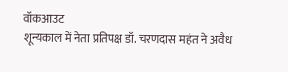वॉकआउट
शून्यकाल में नेता प्रतिपक्ष डॉ. चरणदास महंत ने अवैध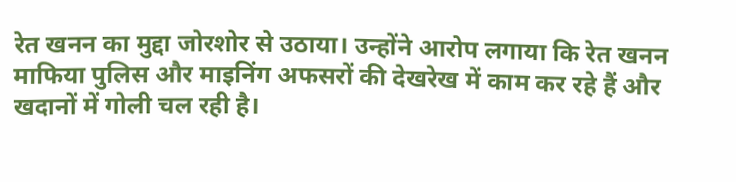रेत खनन का मुद्दा जोरशोर से उठाया। उन्होंने आरोप लगाया कि रेत खनन माफिया पुलिस और माइनिंग अफसरों की देखरेख में काम कर रहे हैं और खदानों में गोली चल रही है।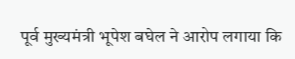पूर्व मुख्यमंत्री भूपेश बघेल ने आरोप लगाया कि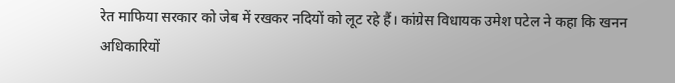रेत माफिया सरकार को जेब में रखकर नदियों को लूट रहे हैं। कांग्रेस विधायक उमेश पटेल ने कहा कि खनन अधिकारियों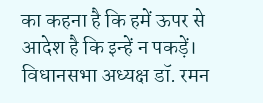का कहना है कि हमें ऊपर से आदेश है कि इन्हें न पकड़ें। विधानसभा अध्यक्ष डॉ. रमन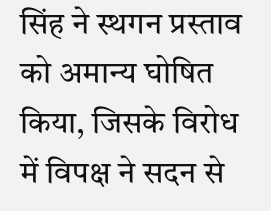सिंह ने स्थगन प्रस्ताव को अमान्य घोषित किया, जिसके विरोध में विपक्ष ने सदन से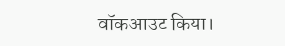वॉकआउट किया।